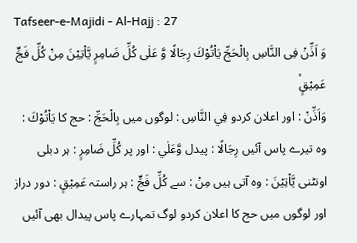Tafseer-e-Majidi - Al-Hajj : 27
وَ اَذِّنْ فِی النَّاسِ بِالْحَجِّ یَاْتُوْكَ رِجَالًا وَّ عَلٰى كُلِّ ضَامِرٍ یَّاْتِیْنَ مِنْ كُلِّ فَجٍّ عَمِیْقٍۙ
وَاَذِّنْ : اور اعلان کردو فِي النَّاسِ : لوگوں میں بِالْحَجِّ : حج کا يَاْتُوْكَ : وہ تیرے پاس آئیں رِجَالًا : پیدل وَّعَلٰي : اور پر كُلِّ ضَامِرٍ : ہر دبلی اونٹنی يَّاْتِيْنَ : وہ آتی ہیں مِنْ : سے كُلِّ فَجٍّ : ہر راستہ عَمِيْقٍ : دور دراز
اور لوگوں میں حج کا اعلان کردو لوگ تمہارے پاس پیدال بھی آئیں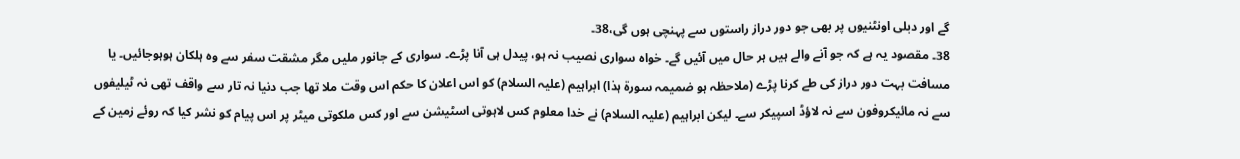گے اور دبلی اونٹنیوں پر بھی جو دور دراز راستوں سے پہنچی ہوں گی،38۔
38۔ مقصود یہ ہے کہ جو آنے والے ہیں ہر حال میں آئیں گے۔ خواہ سواری نصیب نہ ہو، پیدل ہی آنا پڑے۔ سواری کے جانور ملیں مگر مشقت سفر سے وہ ہلکان ہوہوجائیں۔ یا مسافت بہت دور دراز کی طے کرنا پڑے (ملاحظہ ہو ضمیمہ سورة ہذا) ابراہیم (علیہ السلام) کو اس اعلان کا حکم اس وقت ملا تھا جب دنیا نہ تار سے واقف تھی نہ ٹیلیفوں سے نہ مائیکروفون سے نہ لاؤڈ اسپیکر سے۔ لیکن ابراہیم (علیہ السلام) نے خدا معلوم کس لاہوتی اسٹیشن سے اور کس ملکوتی میٹر پر اس پیام کو نشر کیا کہ روئے زمین کے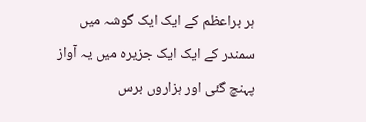ہر براعظم کے ایک ایک گوشہ میں سمندر کے ایک ایک جزیرہ میں یہ آواز پہنچ گئی اور ہزاروں برس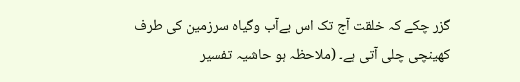گزر چکے کہ خلقت آج تک اس بےآب وگیاہ سرزمین کی طرف کھینچی چلی آتی ہے۔ (ملاحظہ ہو حاشیہ تفسیر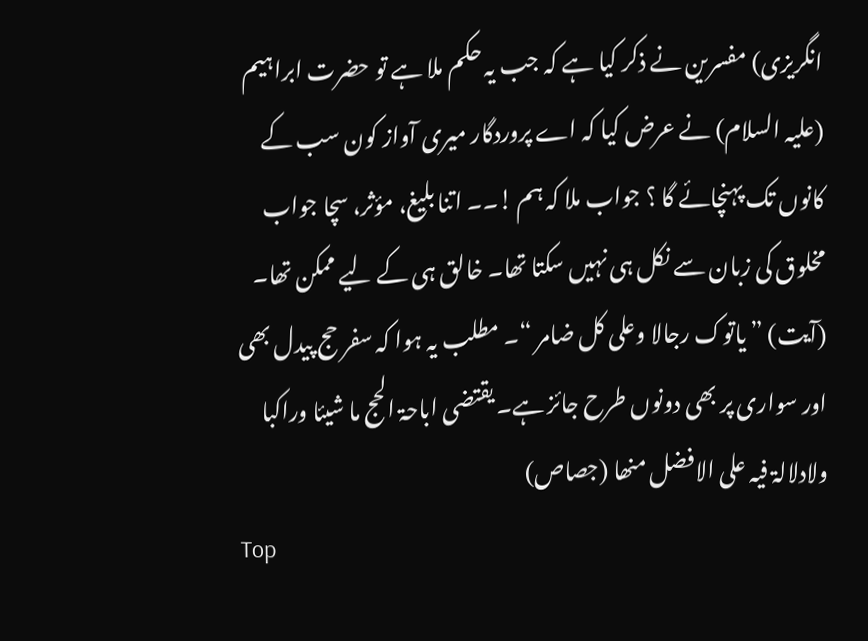انگریزی) مفسرین نے ذکر کیا ہے کہ جب یہ حکم ملا ہے تو حضرت ابراہیم (علیہ السلام) نے عرض کیا کہ اے پروردگار میری آواز کون سب کے کانوں تک پہنچائے گا ؟ جواب ملا کہ ہم !۔۔ اتنا بلیغ، مؤثر، سچا جواب مخلوق کی زبان سے نکل ہی نہیں سکتا تھا۔ خالق ہی کے لیے ممکن تھا۔ (آیت) ” یاتوک رجالا وعلی کل ضامر “۔ مطلب یہ ہوا کہ سفر حج پیدل بھی اور سواری پر بھی دونوں طرح جائز ہے۔ یقتضی اباحۃ الحج ما شیئا وراکبا ولادلالۃ فیہ علی الافضل منھا (جصاص)
Top